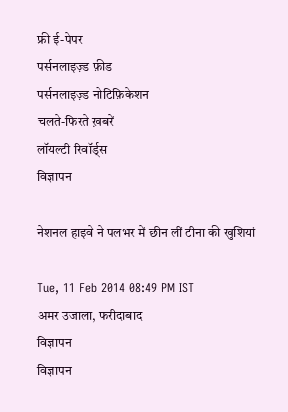फ्री ई-पेपर
पर्सनलाइज़्ड फ़ीड
पर्सनलाइज़्ड नोटिफ़िकेशन
चलते-फिरते ख़बरें
लॉयल्टी रिवॉर्ड्स
विज्ञापन

नेशनल हाइवे ने पलभर में छीन लीं टीना की खुशियां

Tue, 11 Feb 2014 08:49 PM IST
अमर उजाला, फरीदाबाद
विज्ञापन
विज्ञापन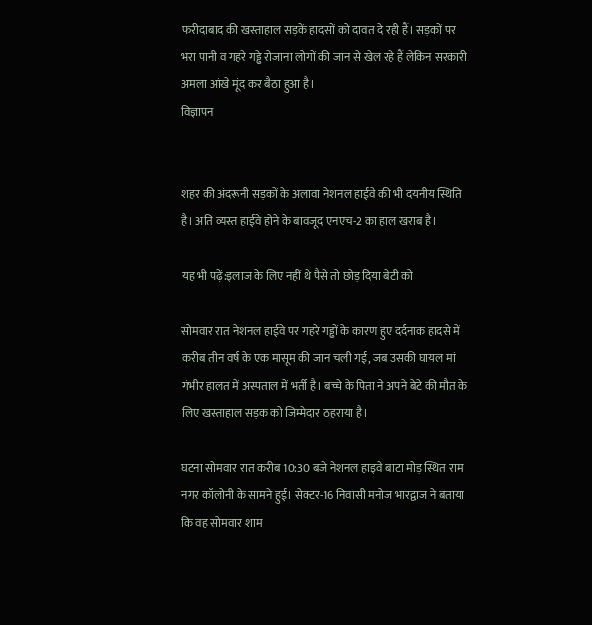फरीदाबाद की खस्ताहाल सड़कें हादसों को दावत दे रही हैं। सड़कों पर भरा पानी व गहरे गड्ढे रोजाना लोगों की जान से खेल रहे हैं लेकिन सरकारी अमला आंखे मूंद कर बैठा हुआ है।
विज्ञापन


शहर की अंदरूनी सड़कों के अलावा नेशनल हाईवे की भी दयनीय स्थिति है। अति व्यस्त हाईवे होने के बावजूद एनएच-2 का हाल खराब है।

यह भी पढ़ें:इलाज के लिए नहीं थे पैसे तो छोड़ दिया बेटी को

सोमवार रात नेशनल हाईवे पर गहरे गड्ढों के कारण हुए दर्दनाक हादसे में करीब तीन वर्ष के एक मासूम की जान चली गई, जब उसकी घायल मां गंभीर हालत में अस्पताल में भर्ती है। बच्चे के पिता ने अपने बेटे की मौत के लिए खस्ताहाल सड़क को जिम्मेदार ठहराया है।

घटना सोमवार रात करीब 10:30 बजे नेशनल हाइवे बाटा मोड़ स्थित राम नगर कॉलोनी के सामने हुई। सेक्टर-16 निवासी मनोज भारद्वाज ने बताया कि वह सोमवार शाम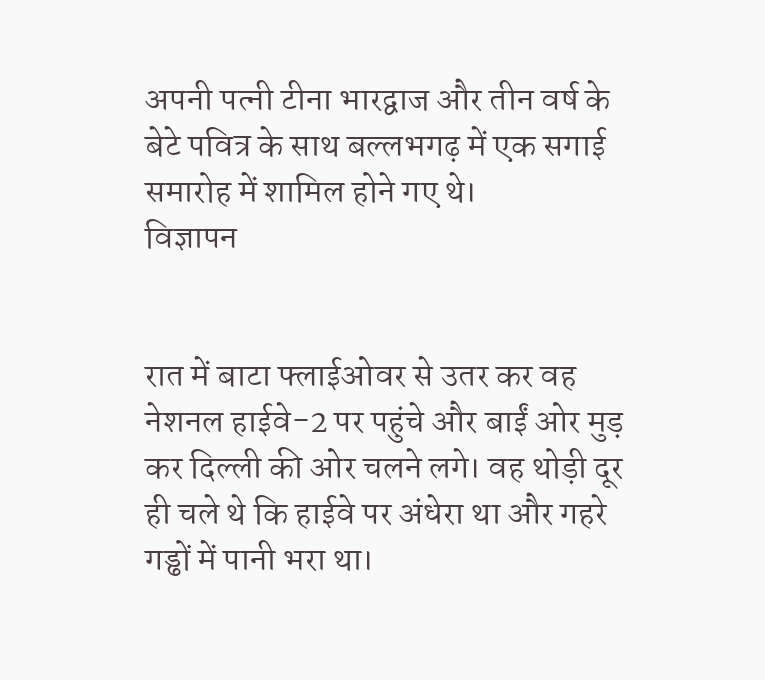अपनी पत्नी टीना भारद्वाज और तीन वर्ष के बेटे पवित्र के साथ बल्लभगढ़ में एक सगाई समारोह में शामिल होने गए थे।
विज्ञापन


रात में बाटा फ्लाईओवर से उतर कर वह नेशनल हाईवे-2 पर पहुंचे और बाईं ओर मुड़ कर दिल्ली की ओर चलने लगे। वह थोड़ी दूर ही चले थे कि हाईवे पर अंधेरा था और गहरे गड्ढों में पानी भरा था।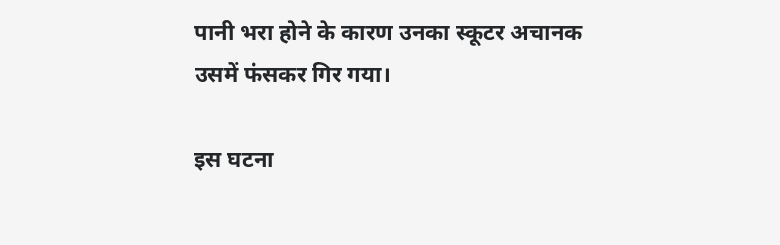पानी भरा होने के कारण उनका स्कूटर अचानक उसमें फंसकर गिर गया।

इस घटना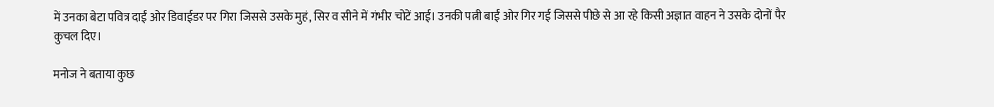में उनका बेटा पवित्र दाईं ओर डिवाईडर पर गिरा जिससे उसके मुहं, सिर व सीने में गंभीर चोटें आई। उनकी पत्नी बाईं ओर गिर गई जिससे पीछे से आ रहे किसी अज्ञात वाहन ने उसके दोनों पैर कुचल दिए।

मनोज ने बताया कुछ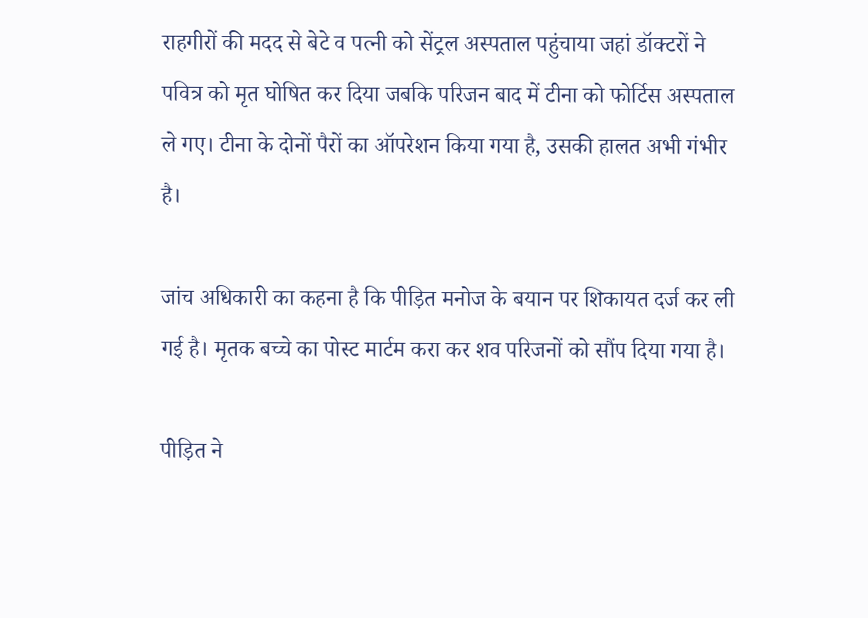राहगीरों की मदद से बेटे व पत्नी को सेंट्रल अस्पताल पहुंचाया जहां डॉक्टरों ने पवित्र को मृत घोषित कर दिया जबकि परिजन बाद में टीना को फोर्टिस अस्पताल ले गए। टीना के दोनों पैरों का ऑपरेशन किया गया है, उसकी हालत अभी गंभीर है।

जांच अधिकारी का कहना है कि पीड़ित मनोज के बयान पर शिकायत दर्ज कर ली गई है। मृतक बच्चे का पोस्ट मार्टम करा कर शव परिजनों को सौंप दिया गया है।

पीड़ित ने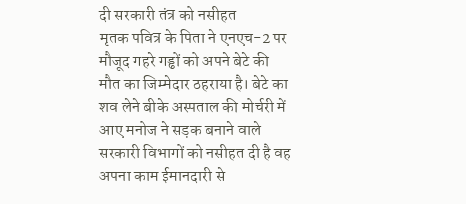दी सरकारी तंत्र को नसीहत
मृतक पवित्र के पिता ने एनएच-2 पर मौजूद गहरे गड्ढों को अपने बेटे की मौत का जिम्मेदार ठहराया है। बेटे का शव लेने बीके अस्पताल की मोर्चरी में आए मनोज ने सड़क बनाने वाले सरकारी विभागों को नसीहत दी है वह अपना काम ईमानदारी से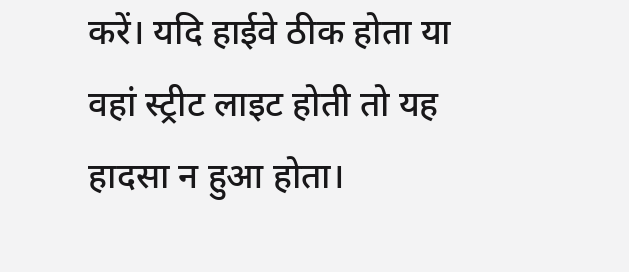करें। यदि हाईवे ठीक होता या वहां स्ट्रीट लाइट होती तो यह हादसा न हुआ होता।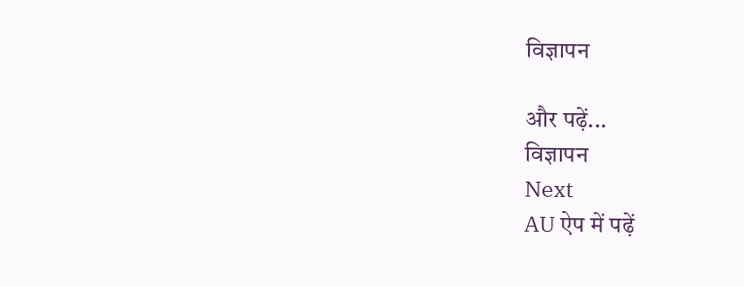विज्ञापन

और पढ़ें...
विज्ञापन
Next
AU ऐप में पढ़ें